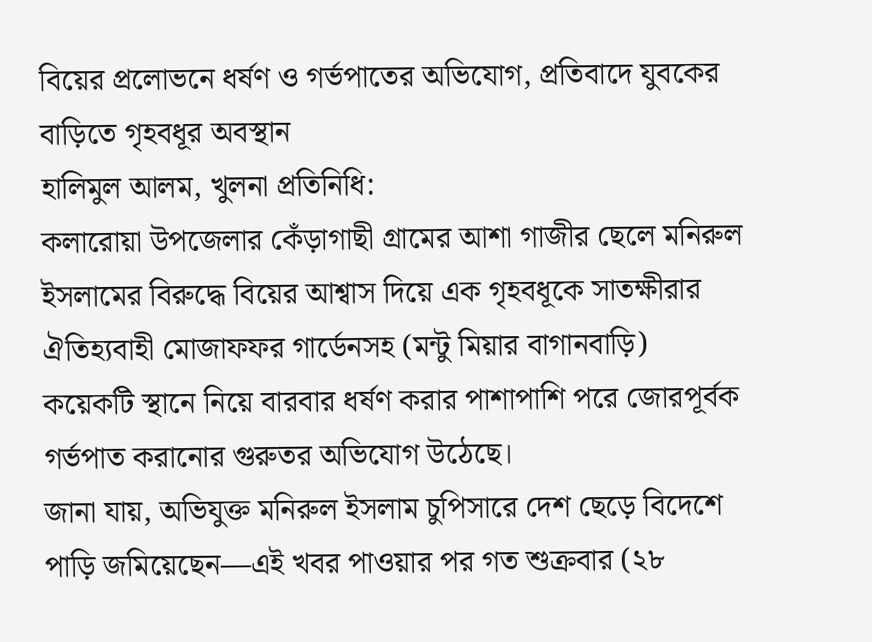বিয়ের প্রলোভনে ধর্ষণ ও গর্ভপাতের অভিযোগ, প্রতিবাদে যুবকের বাড়িতে গৃহবধূর অবস্থান
হালিমুল আলম, খুলনা প্রতিনিধি:
কলারোয়া উপজেলার কেঁড়াগাছী গ্রামের আশা গাজীর ছেলে মনিরুল ইসলামের বিরুদ্ধে বিয়ের আশ্বাস দিয়ে এক গৃহবধূকে সাতক্ষীরার ঐতিহ্যবাহী মোজাফফর গার্ডেনসহ (মন্টু মিয়ার বাগানবাড়ি) কয়েকটি স্থানে নিয়ে বারবার ধর্ষণ করার পাশাপাশি পরে জোরপূর্বক গর্ভপাত করানোর গুরুতর অভিযোগ উঠেছে।
জানা যায়, অভিযুক্ত মনিরুল ইসলাম চুপিসারে দেশ ছেড়ে বিদেশে পাড়ি জমিয়েছেন—এই খবর পাওয়ার পর গত শুক্রবার (২৮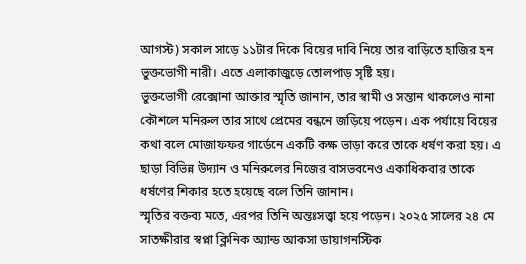আগস্ট) সকাল সাড়ে ১১টার দিকে বিয়ের দাবি নিয়ে তার বাড়িতে হাজির হন ভুক্তভোগী নারী। এতে এলাকাজুড়ে তোলপাড় সৃষ্টি হয়।
ভুক্তভোগী রেক্সোনা আক্তার স্মৃতি জানান, তার স্বামী ও সন্তান থাকলেও নানা কৌশলে মনিরুল তার সাথে প্রেমের বন্ধনে জড়িয়ে পড়েন। এক পর্যায়ে বিয়ের কথা বলে মোজাফফর গার্ডেনে একটি কক্ষ ভাড়া করে তাকে ধর্ষণ করা হয়। এ ছাড়া বিভিন্ন উদ্যান ও মনিরুলের নিজের বাসভবনেও একাধিকবার তাকে ধর্ষণের শিকার হতে হয়েছে বলে তিনি জানান।
স্মৃতির বক্তব্য মতে, এরপর তিনি অন্তঃসত্ত্বা হয়ে পড়েন। ২০২৫ সালের ২৪ মে সাতক্ষীরার স্বপ্না ক্লিনিক অ্যান্ড আকসা ডায়াগনস্টিক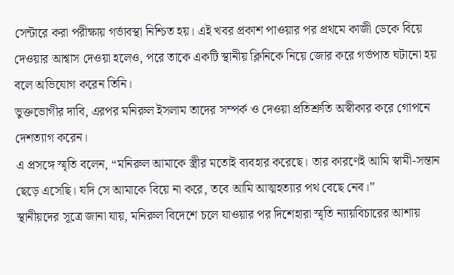সেন্টারে করা পরীক্ষায় গর্ভাবস্থা নিশ্চিত হয়। এই খবর প্রকাশ পাওয়ার পর প্রথমে কাজী ডেকে বিয়ে দেওয়ার আশ্বাস দেওয়া হলেও, পরে তাকে একটি স্থানীয় ক্লিনিকে নিয়ে জোর করে গর্ভপাত ঘটানো হয় বলে অভিযোগ করেন তিনি।
ভুক্তভোগীর দাবি, এরপর মনিরুল ইসলাম তাদের সম্পর্ক ও দেওয়া প্রতিশ্রুতি অস্বীকার করে গোপনে দেশত্যাগ করেন।
এ প্রসঙ্গে স্মৃতি বলেন, “মনিরুল আমাকে স্ত্রীর মতোই ব্যবহার করেছে। তার কারণেই আমি স্বামী-সন্তান ছেড়ে এসেছি। যদি সে আমাকে বিয়ে না করে, তবে আমি আত্মহত্যার পথ বেছে নেব।”
স্থানীয়দের সূত্রে জানা যায়, মনিরুল বিদেশে চলে যাওয়ার পর দিশেহারা স্মৃতি ন্যায়বিচারের আশায়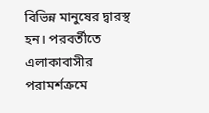বিভিন্ন মানুষের দ্বারস্থ হন। পরবর্তীতে এলাকাবাসীর পরামর্শক্রমে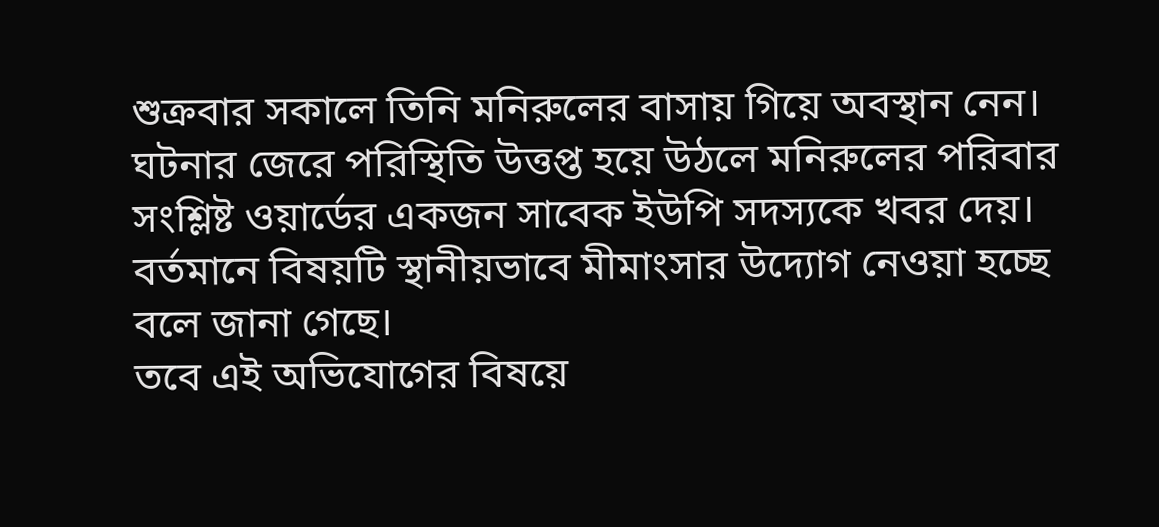শুক্রবার সকালে তিনি মনিরুলের বাসায় গিয়ে অবস্থান নেন।
ঘটনার জেরে পরিস্থিতি উত্তপ্ত হয়ে উঠলে মনিরুলের পরিবার সংশ্লিষ্ট ওয়ার্ডের একজন সাবেক ইউপি সদস্যকে খবর দেয়। বর্তমানে বিষয়টি স্থানীয়ভাবে মীমাংসার উদ্যোগ নেওয়া হচ্ছে বলে জানা গেছে।
তবে এই অভিযোগের বিষয়ে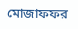মোজাফফর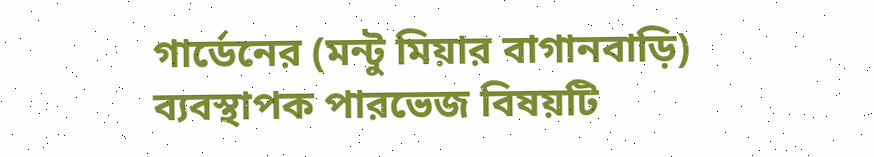গার্ডেনের (মন্টু মিয়ার বাগানবাড়ি) ব্যবস্থাপক পারভেজ বিষয়টি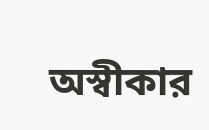অস্বীকার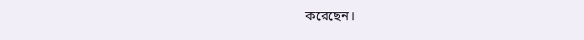করেছেন।